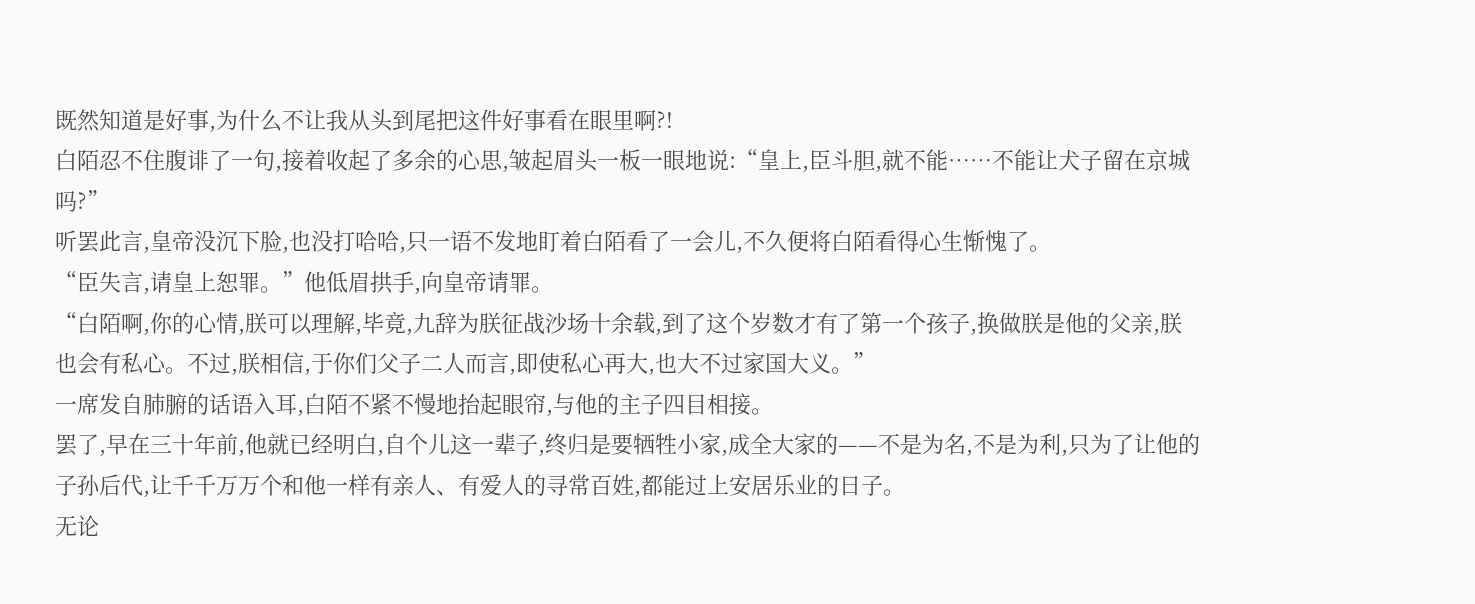既然知道是好事,为什么不让我从头到尾把这件好事看在眼里啊?!
白陌忍不住腹诽了一句,接着收起了多余的心思,皱起眉头一板一眼地说:“皇上,臣斗胆,就不能……不能让犬子留在京城吗?”
听罢此言,皇帝没沉下脸,也没打哈哈,只一语不发地盯着白陌看了一会儿,不久便将白陌看得心生惭愧了。
“臣失言,请皇上恕罪。”他低眉拱手,向皇帝请罪。
“白陌啊,你的心情,朕可以理解,毕竟,九辞为朕征战沙场十余载,到了这个岁数才有了第一个孩子,换做朕是他的父亲,朕也会有私心。不过,朕相信,于你们父子二人而言,即使私心再大,也大不过家国大义。”
一席发自肺腑的话语入耳,白陌不紧不慢地抬起眼帘,与他的主子四目相接。
罢了,早在三十年前,他就已经明白,自个儿这一辈子,终归是要牺牲小家,成全大家的——不是为名,不是为利,只为了让他的子孙后代,让千千万万个和他一样有亲人、有爱人的寻常百姓,都能过上安居乐业的日子。
无论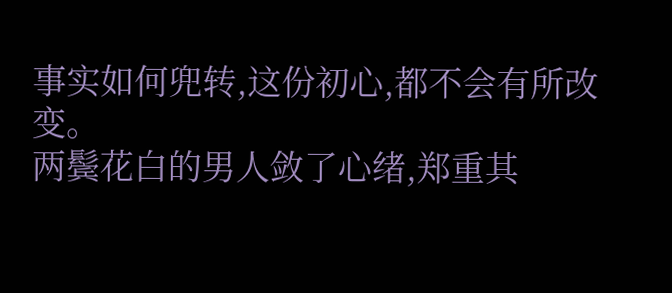事实如何兜转,这份初心,都不会有所改变。
两鬓花白的男人敛了心绪,郑重其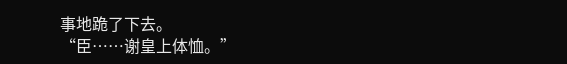事地跪了下去。
“臣……谢皇上体恤。”